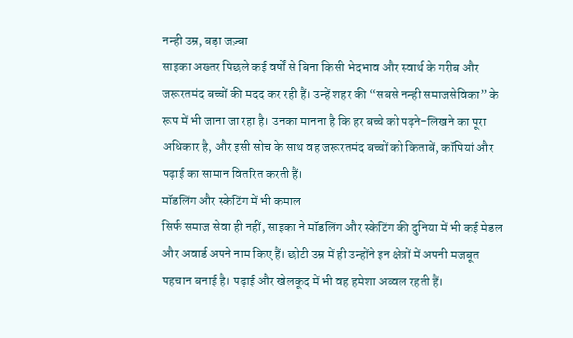नन्ही उम्र, बड़ा जज़्बा
साइका अख्तर पिछले कई वर्षों से बिना किसी भेदभाव और स्वार्थ के गरीब और जरूरतमंद बच्चों की मदद कर रही हैं। उन्हें शहर की “सबसे नन्ही समाजसेविका” के रूप में भी जाना जा रहा है। उनका मानना है कि हर बच्चे को पढ़ने-लिखने का पूरा अधिकार है, और इसी सोच के साथ वह जरूरतमंद बच्चों को किताबें, कॉपियां और पढ़ाई का सामान वितरित करती हैं।
मॉडलिंग और स्केटिंग में भी कमाल
सिर्फ समाज सेवा ही नहीं, साइका ने मॉडलिंग और स्केटिंग की दुनिया में भी कई मेडल और अवार्ड अपने नाम किए हैं। छोटी उम्र में ही उन्होंने इन क्षेत्रों में अपनी मजबूत पहचान बनाई है। पढ़ाई और खेलकूद में भी वह हमेशा अव्वल रहती हैं।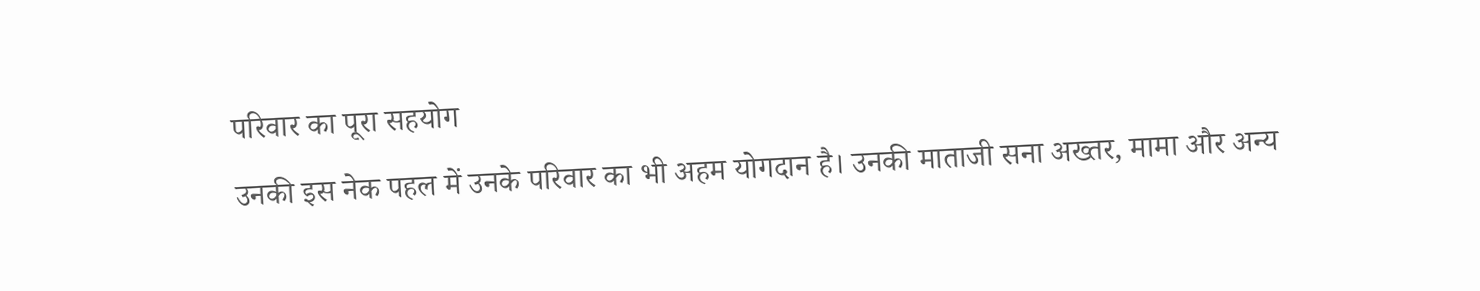परिवार का पूरा सहयोग
उनकी इस नेक पहल में उनके परिवार का भी अहम योगदान है। उनकी माताजी सना अख्तर, मामा और अन्य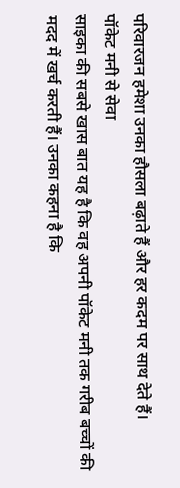परिवारजन हमेशा उनका हौसला बढ़ाते हैं और हर कदम पर साथ देते हैं।
पॉकेट मनी से सेवा
साइका की सबसे खास बात यह है कि वह अपनी पॉकेट मनी तक गरीब बच्चों की मदद में खर्च करती हैं। उनका कहना है कि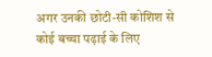अगर उनकी छोटी-सी कोशिश से कोई बच्चा पढ़ाई के लिए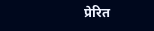प्रेरित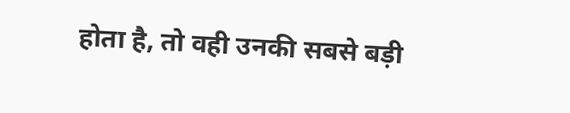होता है, तो वही उनकी सबसे बड़ी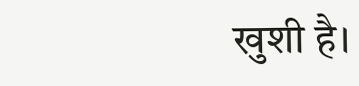खुशी है।